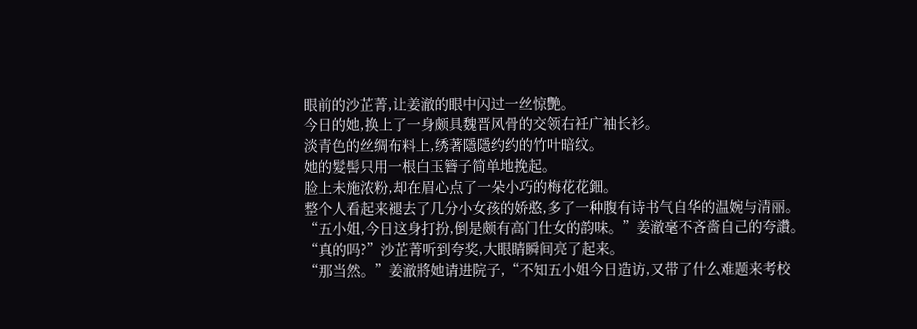眼前的沙芷菁,让姜澈的眼中闪过一丝惊艷。
今日的她,换上了一身颇具魏晋风骨的交领右衽广袖长衫。
淡青色的丝绸布料上,绣著隱隱约约的竹叶暗纹。
她的髮髻只用一根白玉簪子简单地挽起。
脸上未施浓粉,却在眉心点了一朵小巧的梅花花鈿。
整个人看起来褪去了几分小女孩的娇憨,多了一种腹有诗书气自华的温婉与清丽。
“五小姐,今日这身打扮,倒是颇有高门仕女的韵味。”姜澈毫不吝嗇自己的夸讚。
“真的吗?”沙芷菁听到夸奖,大眼睛瞬间亮了起来。
“那当然。”姜澈將她请进院子,“不知五小姐今日造访,又带了什么难题来考校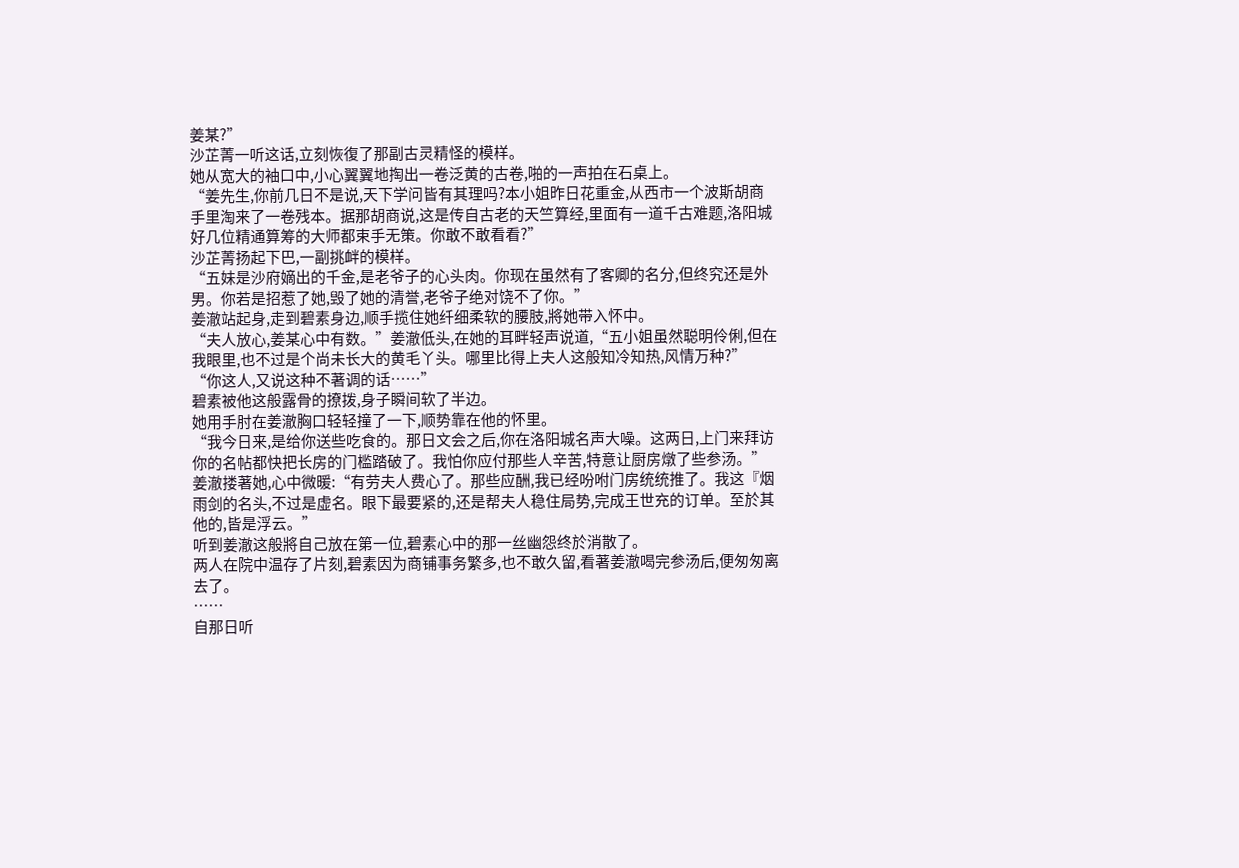姜某?”
沙芷菁一听这话,立刻恢復了那副古灵精怪的模样。
她从宽大的袖口中,小心翼翼地掏出一卷泛黄的古卷,啪的一声拍在石桌上。
“姜先生,你前几日不是说,天下学问皆有其理吗?本小姐昨日花重金,从西市一个波斯胡商手里淘来了一卷残本。据那胡商说,这是传自古老的天竺算经,里面有一道千古难题,洛阳城好几位精通算筹的大师都束手无策。你敢不敢看看?”
沙芷菁扬起下巴,一副挑衅的模样。
“五妹是沙府嫡出的千金,是老爷子的心头肉。你现在虽然有了客卿的名分,但终究还是外男。你若是招惹了她,毁了她的清誉,老爷子绝对饶不了你。”
姜澈站起身,走到碧素身边,顺手揽住她纤细柔软的腰肢,將她带入怀中。
“夫人放心,姜某心中有数。”姜澈低头,在她的耳畔轻声说道,“五小姐虽然聪明伶俐,但在我眼里,也不过是个尚未长大的黄毛丫头。哪里比得上夫人这般知冷知热,风情万种?”
“你这人,又说这种不著调的话……”
碧素被他这般露骨的撩拨,身子瞬间软了半边。
她用手肘在姜澈胸口轻轻撞了一下,顺势靠在他的怀里。
“我今日来,是给你送些吃食的。那日文会之后,你在洛阳城名声大噪。这两日,上门来拜访你的名帖都快把长房的门槛踏破了。我怕你应付那些人辛苦,特意让厨房燉了些参汤。”
姜澈搂著她,心中微暖:“有劳夫人费心了。那些应酬,我已经吩咐门房统统推了。我这『烟雨剑的名头,不过是虚名。眼下最要紧的,还是帮夫人稳住局势,完成王世充的订单。至於其他的,皆是浮云。”
听到姜澈这般將自己放在第一位,碧素心中的那一丝幽怨终於消散了。
两人在院中温存了片刻,碧素因为商铺事务繁多,也不敢久留,看著姜澈喝完参汤后,便匆匆离去了。
……
自那日听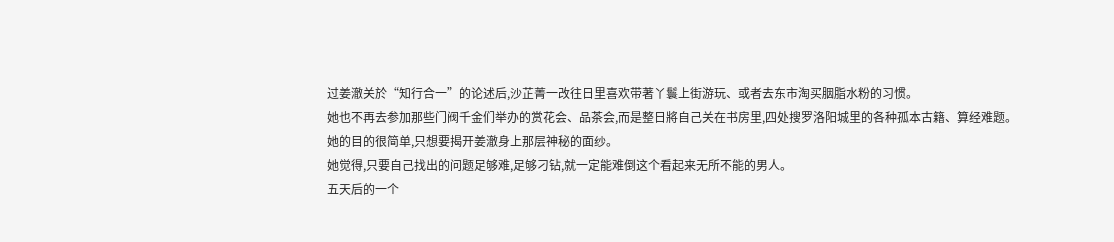过姜澈关於“知行合一”的论述后,沙芷菁一改往日里喜欢带著丫鬟上街游玩、或者去东市淘买胭脂水粉的习惯。
她也不再去参加那些门阀千金们举办的赏花会、品茶会,而是整日將自己关在书房里,四处搜罗洛阳城里的各种孤本古籍、算经难题。
她的目的很简单,只想要揭开姜澈身上那层神秘的面纱。
她觉得,只要自己找出的问题足够难,足够刁钻,就一定能难倒这个看起来无所不能的男人。
五天后的一个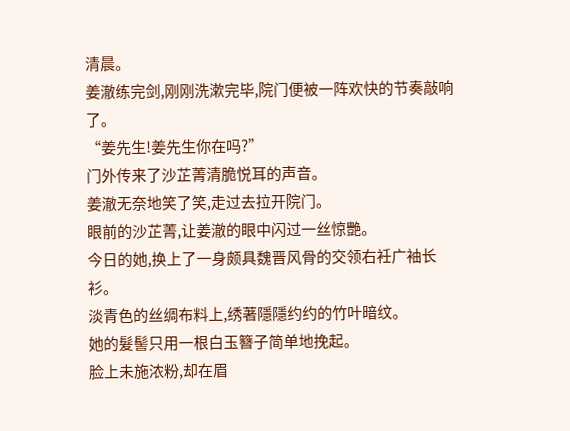清晨。
姜澈练完剑,刚刚洗漱完毕,院门便被一阵欢快的节奏敲响了。
“姜先生!姜先生你在吗?”
门外传来了沙芷菁清脆悦耳的声音。
姜澈无奈地笑了笑,走过去拉开院门。
眼前的沙芷菁,让姜澈的眼中闪过一丝惊艷。
今日的她,换上了一身颇具魏晋风骨的交领右衽广袖长衫。
淡青色的丝绸布料上,绣著隱隱约约的竹叶暗纹。
她的髮髻只用一根白玉簪子简单地挽起。
脸上未施浓粉,却在眉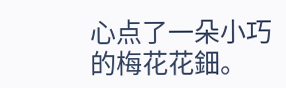心点了一朵小巧的梅花花鈿。